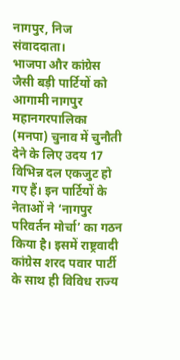नागपुर, निज संवाददाता।
भाजपा और कांग्रेस जैसी बड़ी पार्टियों को आगामी नागपुर महानगरपालिका (मनपा) चुनाव में चुनौती देने के लिए उदय 17 विभिन्न दल एकजुट हो गए हैं। इन पार्टियों के नेताओं ने ‘नागपुर परिवर्तन मोर्चा’ का गठन किया है। इसमें राष्ट्रवादी कांग्रेस शरद पवार पार्टी के साथ ही विविध राज्य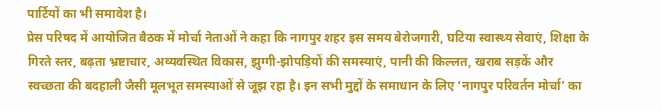पार्टियों का भी समावेश है।
प्रेस परिषद में आयोजित बैठक में मोर्चा नेताओं ने कहा कि नागपुर शहर इस समय बेरोजगारी, घटिया स्वास्थ्य सेवाएं, शिक्षा के गिरते स्तर, बढ़ता भ्रष्टाचार, अव्यवस्थित विकास, झुग्गी-झोपड़ियों की समस्याएं, पानी की किल्लत, खराब सड़कें और स्वच्छता की बदहाली जैसी मूलभूत समस्याओं से जूझ रहा है। इन सभी मुद्दों के समाधान के लिए ‘नागपुर परिवर्तन मोर्चा’ का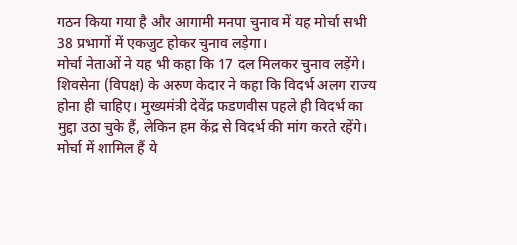गठन किया गया है और आगामी मनपा चुनाव में यह मोर्चा सभी 38 प्रभागों में एकजुट होकर चुनाव लड़ेगा।
मोर्चा नेताओं ने यह भी कहा कि 17 दल मिलकर चुनाव लड़ेंगे। शिवसेना (विपक्ष) के अरुण केदार ने कहा कि विदर्भ अलग राज्य होना ही चाहिए। मुख्यमंत्री देवेंद्र फडणवीस पहले ही विदर्भ का मुद्दा उठा चुके हैं, लेकिन हम केंद्र से विदर्भ की मांग करते रहेंगे।
मोर्चा में शामिल हैं ये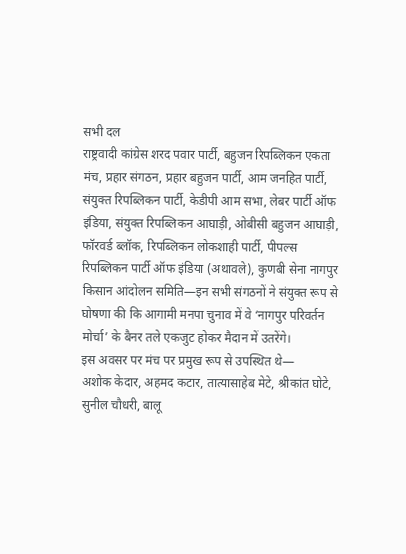सभी दल
राष्ट्रवादी कांग्रेस शरद पवार पार्टी, बहुजन रिपब्लिकन एकता मंच, प्रहार संगठन, प्रहार बहुजन पार्टी, आम जनहित पार्टी, संयुक्त रिपब्लिकन पार्टी, केडीपी आम सभा, लेबर पार्टी ऑफ इंडिया, संयुक्त रिपब्लिकन आघाड़ी, ओबीसी बहुजन आघाड़ी, फॉरवर्ड ब्लॉक, रिपब्लिकन लोकशाही पार्टी, पीपल्स रिपब्लिकन पार्टी ऑफ इंडिया (अथावले), कुणबी सेना नागपुर किसान आंदोलन समिति—इन सभी संगठनों ने संयुक्त रूप से घोषणा की कि आगामी मनपा चुनाव में वे ‘नागपुर परिवर्तन मोर्चा’ के बैनर तले एकजुट होकर मैदान में उतरेंगे।
इस अवसर पर मंच पर प्रमुख रूप से उपस्थित थे—
अशोक केदार, अहमद कटार, तात्यासाहेब मेटे, श्रीकांत घोटे, सुनील चौधरी, बालू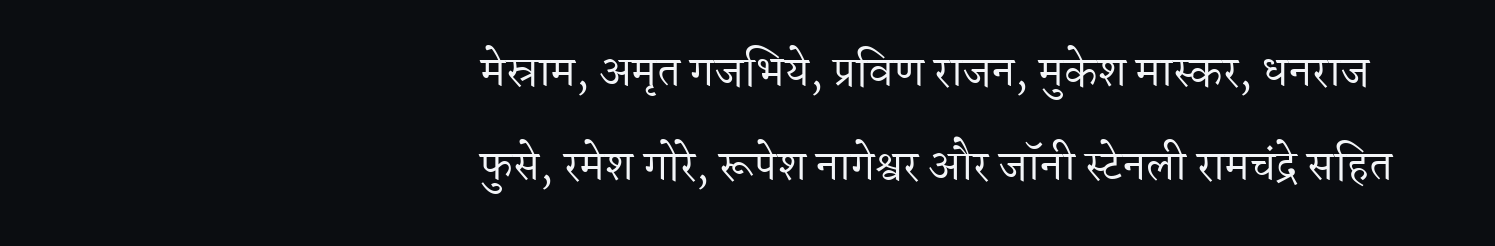मेस्राम, अमृत गजभिये, प्रविण राजन, मुकेश मास्कर, धनराज फुसे, रमेश गोरे, रूपेश नागेश्वर और जॉनी स्टेनली रामचंद्रे सहित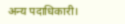अन्य पदाधिकारी।